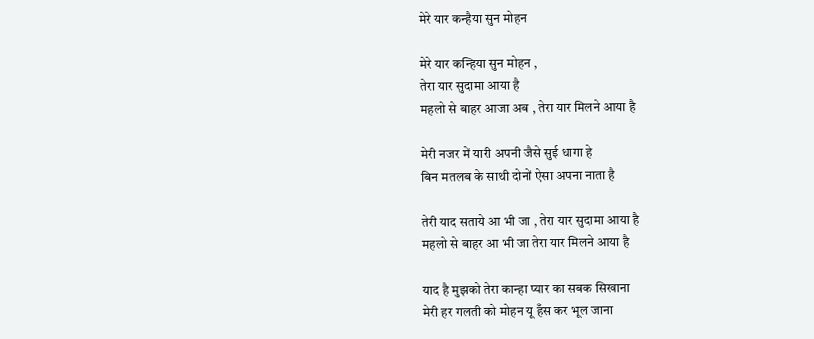मेरे यार कन्हैया सुन मोहन

मेरे यार कन्हिया सुन मोहन ,
तेरा यार सुदामा आया है
महलो से बाहर आजा अब , तेरा यार मिलने आया है

मेरी नजर में यारी अपनी जैसे सुई धागा हे
बिन मतलब के साथी दोनों ऐसा अपना नाता है

तेरी याद सताये आ भी जा , तेरा यार सुदामा आया है
महलो से बाहर आ भी जा तेरा यार मिलने आया है

याद है मुझको तेरा कान्हा प्यार का सबक सिखाना
मेरी हर गलती को मोहन यू हँस कर भूल जाना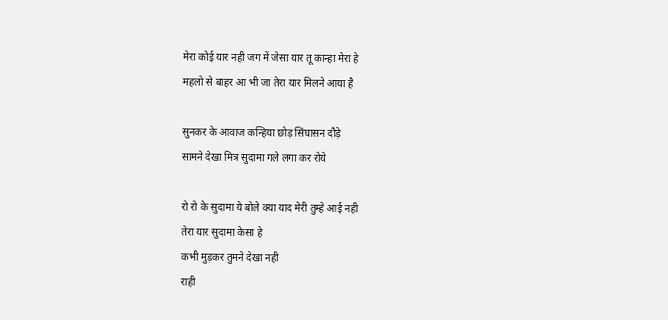मेरा कोई यार नही जग में जेसा यार तू कान्हा मेरा हे
महलो से बाहर आ भी जा तेरा यार मिलने आया है

सुनकर के आवाज कन्हिया छोड़ सिंघासन दौड़े
सामने देखा मित्र सुदामा गले लगा कर रोये

रो रो के सुदामा ये बोले क्या याद मेरी तुम्हे आई नही
तेरा यार सुदामा केसा हे
कभी मुड़कर तुमने देखा नही
राही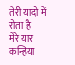तेरी यादो में रोता है
मेरे यार कन्हिया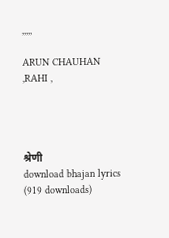,,,,,

ARUN CHAUHAN ,RAHI ,




श्रेणी
download bhajan lyrics (919 downloads)